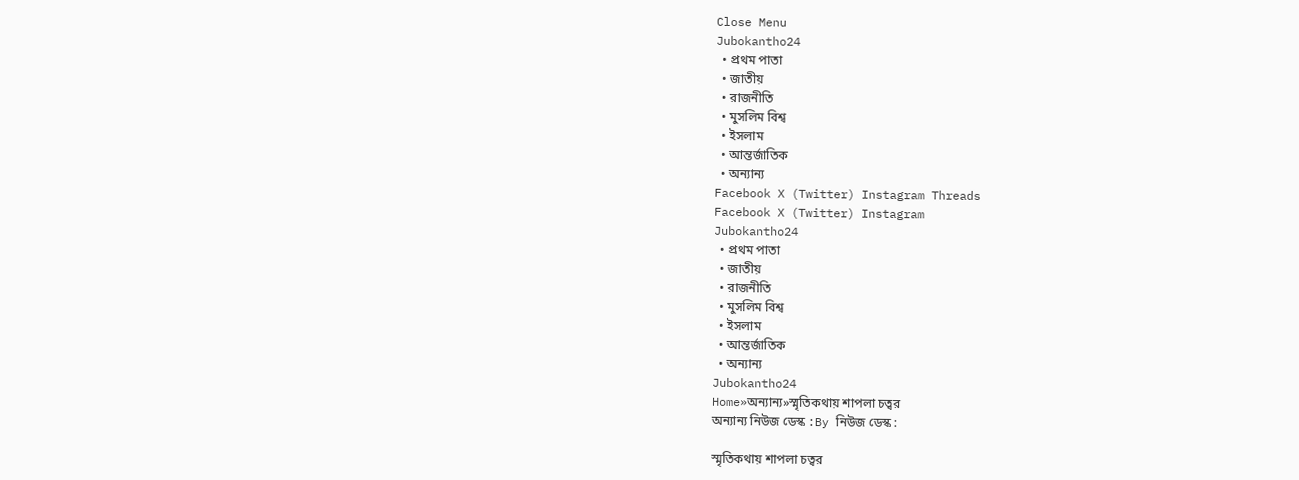Close Menu
Jubokantho24
  • প্রথম পাতা
  • জাতীয়
  • রাজনীতি
  • মুসলিম বিশ্ব
  • ইসলাম
  • আন্তর্জাতিক
  • অন্যান্য
Facebook X (Twitter) Instagram Threads
Facebook X (Twitter) Instagram
Jubokantho24
  • প্রথম পাতা
  • জাতীয়
  • রাজনীতি
  • মুসলিম বিশ্ব
  • ইসলাম
  • আন্তর্জাতিক
  • অন্যান্য
Jubokantho24
Home»অন্যান্য»স্মৃতিকথায় শাপলা চত্বর
অন্যান্য নিউজ ডেস্ক :By নিউজ ডেস্ক :

স্মৃতিকথায় শাপলা চত্বর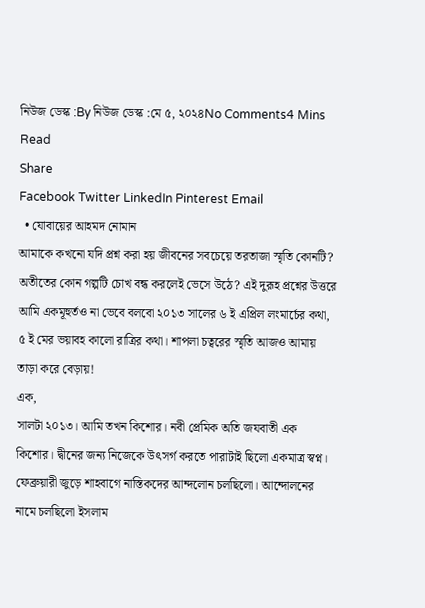নিউজ ডেস্ক :By নিউজ ডেস্ক :মে ৫, ২০২৪No Comments4 Mins Read
Share
Facebook Twitter LinkedIn Pinterest Email
  • যোবায়ের আহমদ নোমান
আমাকে কখনো যদি প্রশ্ন করা হয় জীবনের সবচেয়ে তরতাজা স্মৃতি কোনটি? অতীতের কোন গল্পটি চোখ বন্ধ করলেই ভেসে উঠে? এই দুরূহ প্রশ্নের উত্তরে আমি একমূহুর্তও না ভেবে বলবো ২০১৩ সালের ৬ ই এপ্রিল লংমার্চের কথা, ৫ ই মের ভয়াবহ কালো রাত্রির কথা। শাপলা চত্বরের স্মৃতি আজও আমায় তাড়া করে বেড়ায়!
এক,
সালটা ২০১৩। আমি তখন কিশোর। নবী প্রেমিক অতি জযবাতী এক কিশোর। দ্বীনের জন্য নিজেকে উৎসর্গ করতে পারাটাই ছিলো একমাত্র স্বপ্ন। ফেব্রুয়ারী জুড়ে শাহবাগে নাস্তিকদের আন্দলোন চলছিলো। আন্দোলনের নামে চলছিলো ইসলাম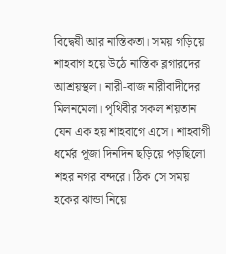বিদ্বেষী আর নাস্তিকতা। সময় গড়িয়ে শাহবাগ হয়ে উঠে নাস্তিক ব্লগারদের আশ্রয়স্থল। নারী-বাজ নারীবাদীদের মিলনমেলা। পৃথিবীর সকল শয়তান যেন এক হয় শাহবাগে এসে। শাহবাগী ধর্মের পূজা দিনদিন ছড়িয়ে পড়ছিলো শহর নগর বন্দরে। ঠিক সে সময় হকের ঝান্ডা নিয়ে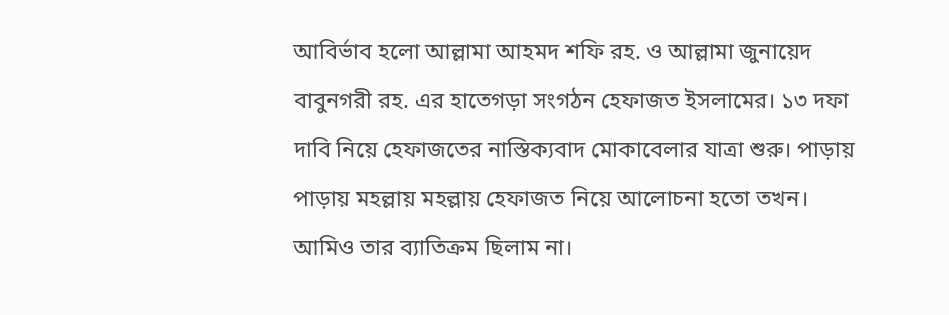আবির্ভাব হলো আল্লামা আহমদ শফি রহ. ও আল্লামা জুনায়েদ বাবুনগরী রহ. এর হাতেগড়া সংগঠন হেফাজত ইসলামের। ১৩ দফা দাবি নিয়ে হেফাজতের নাস্তিক্যবাদ মোকাবেলার যাত্রা শুরু। পাড়ায় পাড়ায় মহল্লায় মহল্লায় হেফাজত নিয়ে আলোচনা হতো তখন। আমিও তার ব্যাতিক্রম ছিলাম না।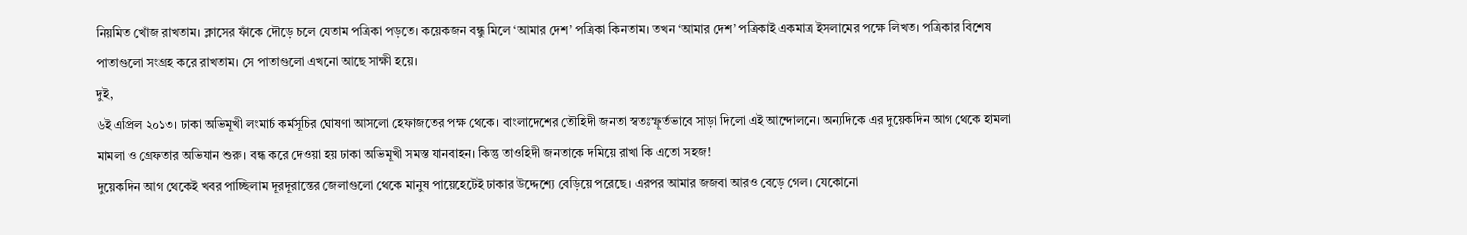নিয়মিত খোঁজ রাখতাম। ক্লাসের ফাঁকে দৌড়ে চলে যেতাম পত্রিকা পড়তে। কয়েকজন বন্ধু মিলে ‘আমার দেশ’ পত্রিকা কিনতাম। তখন ‘আমার দেশ’ পত্রিকাই একমাত্র ইসলামের পক্ষে লিখত। পত্রিকার বিশেষ পাতাগুলো সংগ্রহ করে রাখতাম। সে পাতাগুলো এখনো আছে সাক্ষী হয়ে।
দুই,
৬ই এপ্রিল ২০১৩। ঢাকা অভিমূখী লংমার্চ কর্মসূচির ঘোষণা আসলো হেফাজতের পক্ষ থেকে। বাংলাদেশের তৌহিদী জনতা স্বতঃস্ফূর্তভাবে সাড়া দিলো এই আন্দোলনে। অন্যদিকে এর দুয়েকদিন আগ থেকে হামলা মামলা ও গ্রেফতার অভিযান শুরু। বন্ধ করে দেওয়া হয় ঢাকা অভিমূখী সমস্ত যানবাহন। কিন্তু তাওহিদী জনতাকে দমিয়ে রাখা কি এতো সহজ!
দুয়েকদিন আগ থেকেই খবর পাচ্ছিলাম দূরদূরান্তের জেলাগুলো থেকে মানুষ পায়েহেটেই ঢাকার উদ্দেশ্যে বেড়িয়ে পরেছে। এরপর আমার জজবা আরও বেড়ে গেল। যেকোনো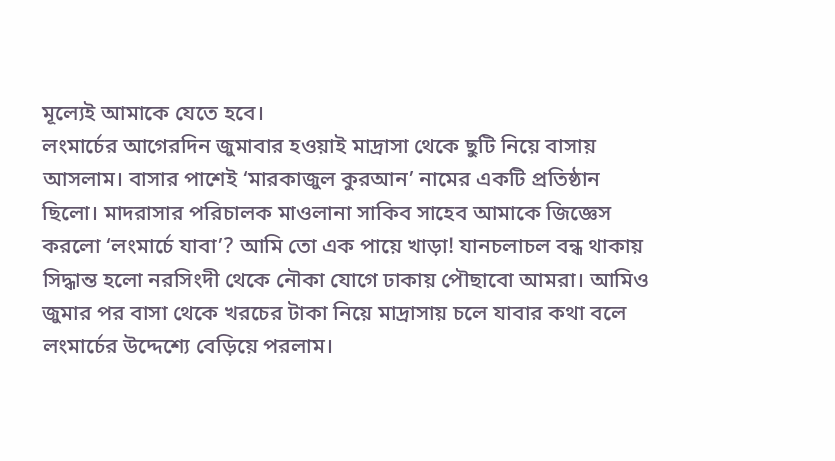মূল্যেই আমাকে যেতে হবে।
লংমার্চের আগেরদিন জুমাবার হওয়াই মাদ্রাসা থেকে ছুটি নিয়ে বাসায় আসলাম। বাসার পাশেই ‘মারকাজুল কুরআন’ নামের একটি প্রতিষ্ঠান ছিলো। মাদরাসার পরিচালক মাওলানা সাকিব সাহেব আমাকে জিজ্ঞেস করলো ‘লংমার্চে যাবা’? আমি তো এক পায়ে খাড়া! যানচলাচল বন্ধ থাকায় সিদ্ধান্ত হলো নরসিংদী থেকে নৌকা যোগে ঢাকায় পৌছাবো আমরা। আমিও জুমার পর বাসা থেকে খরচের টাকা নিয়ে মাদ্রাসায় চলে যাবার কথা বলে লংমার্চের উদ্দেশ্যে বেড়িয়ে পরলাম।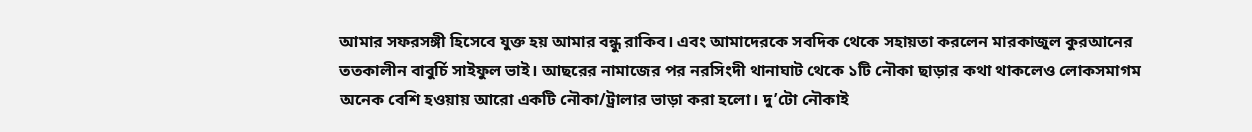আমার সফরসঙ্গী হিসেবে যুক্ত হয় আমার বন্ধু রাকিব। এবং আমাদেরকে সবদিক থেকে সহায়তা করলেন মারকাজুল কুরআনের ততকালীন বাবুর্চি সাইফুল ভাই। আছরের নামাজের পর নরসিংদী থানাঘাট থেকে ১টি নৌকা ছাড়ার কথা থাকলেও লোকসমাগম অনেক বেশি হওয়ায় আরো একটি নৌকা/ট্রালার ভাড়া করা হলো। দু’টো নৌকাই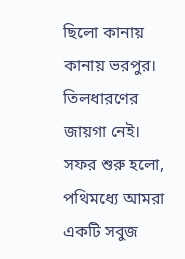ছিলো কানায় কানায় ভরপুর। তিলধারণের জায়গা নেই।
সফর শুরু হলো, পথিমধ্যে আমরা একটি সবুজ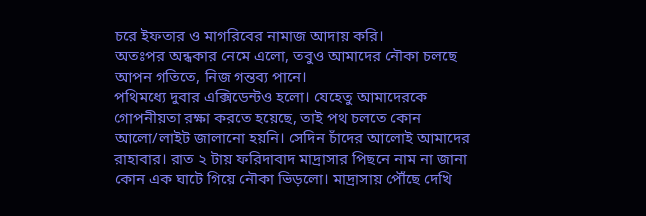চরে ইফতার ও মাগরিবের নামাজ আদায় করি।
অতঃপর অন্ধকার নেমে এলো, তবুও আমাদের নৌকা চলছে আপন গতিতে, নিজ গন্তব্য পানে।
পথিমধ্যে দুবার এক্সিডেন্টও হলো। যেহেতু আমাদেরকে গোপনীয়তা রক্ষা করতে হয়েছে, তাই পথ চলতে কোন আলো/লাইট জালানো হয়নি। সেদিন চাঁদের আলোই আমাদের রাহাবার। রাত ২ টায় ফরিদাবাদ মাদ্রাসার পিছনে নাম না জানা কোন এক ঘাটে গিয়ে নৌকা ভিড়লো। মাদ্রাসায় পৌঁছে দেখি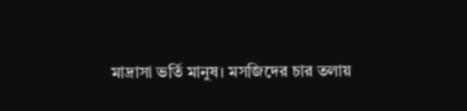মাদ্রাসা ভর্তি মানুষ। মসজিদের চার তলায়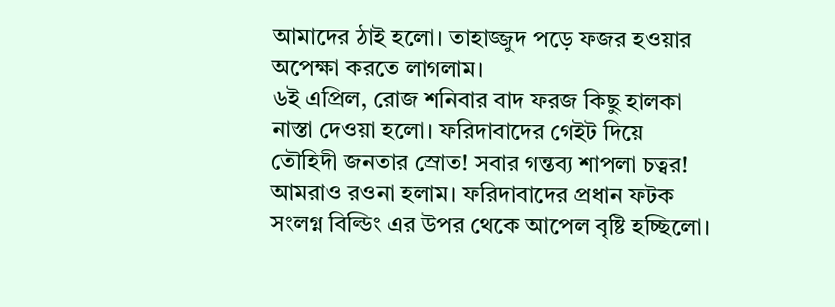আমাদের ঠাই হলো। তাহাজ্জুদ পড়ে ফজর হওয়ার অপেক্ষা করতে লাগলাম।
৬ই এপ্রিল, রোজ শনিবার বাদ ফরজ কিছু হালকা নাস্তা দেওয়া হলো। ফরিদাবাদের গেইট দিয়ে তৌহিদী জনতার স্রোত! সবার গন্তব্য শাপলা চত্বর!
আমরাও রওনা হলাম। ফরিদাবাদের প্রধান ফটক সংলগ্ন বিল্ডিং এর উপর থেকে আপেল বৃষ্টি হচ্ছিলো।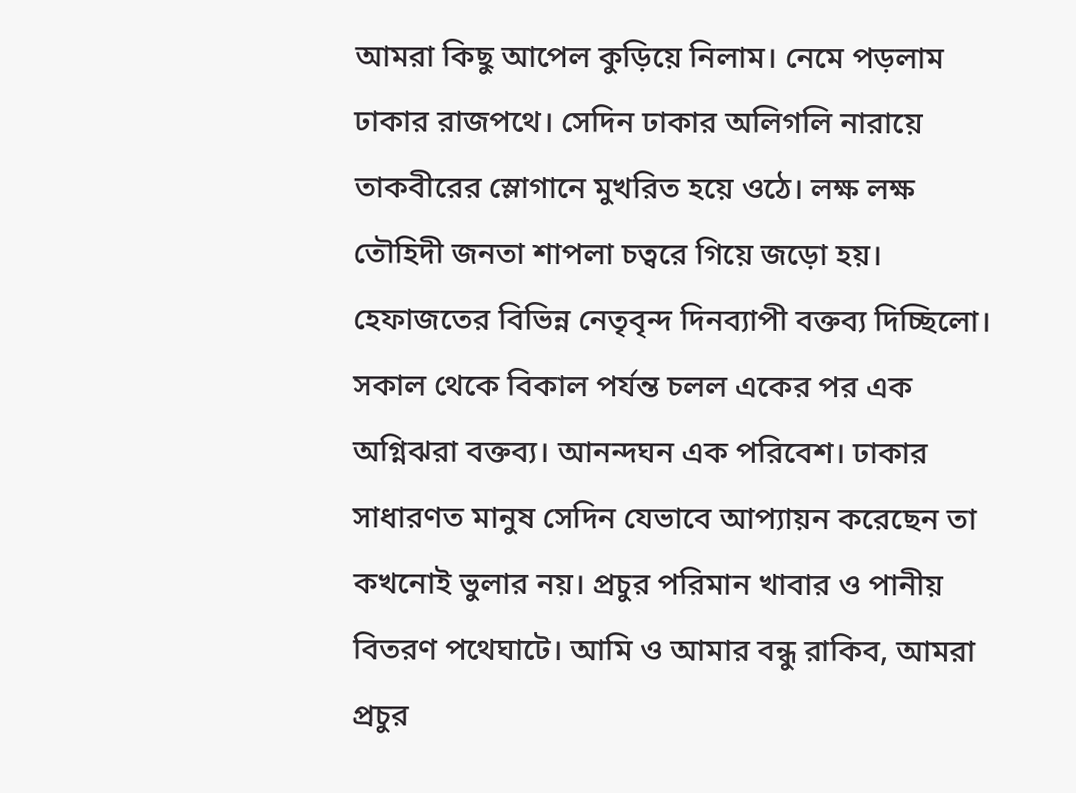আমরা কিছু আপেল কুড়িয়ে নিলাম। নেমে পড়লাম ঢাকার রাজপথে। সেদিন ঢাকার অলিগলি নারায়ে তাকবীরের স্লোগানে মুখরিত হয়ে ওঠে। লক্ষ লক্ষ তৌহিদী জনতা শাপলা চত্বরে গিয়ে জড়ো হয়। হেফাজতের বিভিন্ন নেতৃবৃন্দ দিনব্যাপী বক্তব্য দিচ্ছিলো। সকাল থেকে বিকাল পর্যন্ত চলল একের পর এক অগ্নিঝরা বক্তব্য। আনন্দঘন এক পরিবেশ। ঢাকার সাধারণত মানুষ সেদিন যেভাবে আপ্যায়ন করেছেন তা কখনোই ভুলার নয়। প্রচুর পরিমান খাবার ও পানীয় বিতরণ পথেঘাটে। আমি ও আমার বন্ধু রাকিব, আমরা প্রচুর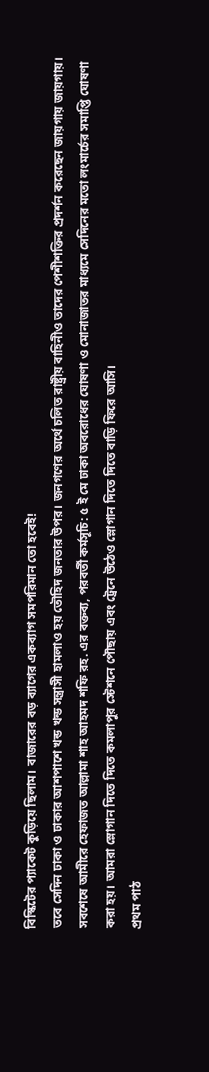বিস্কিটের প্যাকেট কুড়িয়ে ছিলাম। বাজারের বড় ব্যাগের একব্যাগ সমপরিমান তো হবেই!
তবে সেদিন ঢাকা ও ঢাকার আশপাশে খন্ড খন্ড সন্ত্রাসী হামলাও হয় তৌহিদ জনতার উপর। জনগণের অর্থে চলিত রাষ্ট্রীয় বাহিনীও তাদের পেশীশক্তির প্রদর্শন করেছেন জায়গায় জায়গায়।
সবশেষে আমীরে হেফাজত আল্লামা শাহ আহমদ শফি রহ. এর বক্তব্য, পরবর্তী কর্মসূচি: ৫ ই মে ঢাকা অবরোধের ঘোষণা ও মোনাজাতর মাধ্যমে সেদিনের মতো লংমার্চের সমাপ্তি ঘোষণা করা হয়। আমরা স্লোগান দিতে দিতে কমলাপুর স্টেশনে পৌছায় এবং ট্রেনে উঠেও স্লোগান দিতে দিতে বাড়ি ফিরে আসি।
প্রথম পাঠ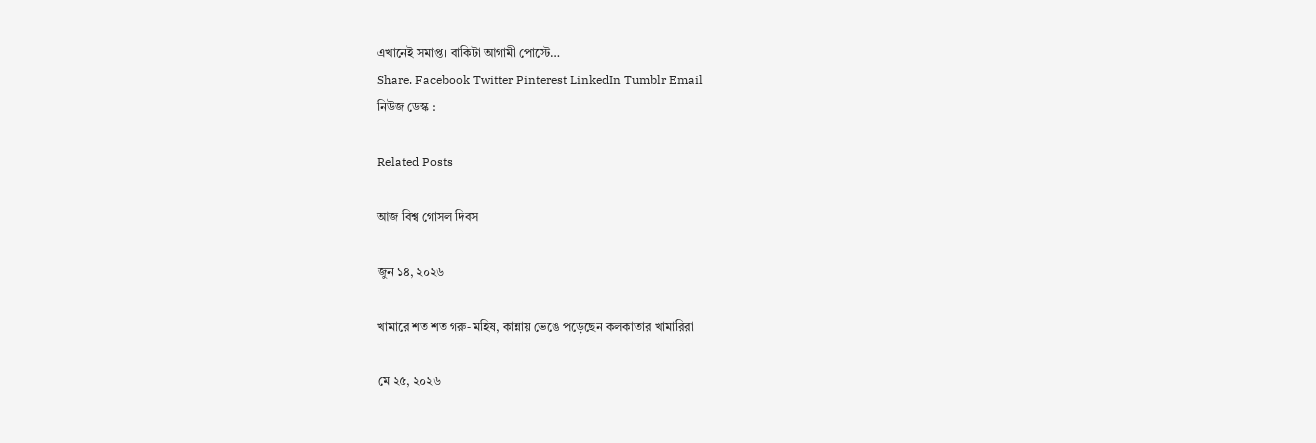এখানেই সমাপ্ত। বাকিটা আগামী পোস্টে…
Share. Facebook Twitter Pinterest LinkedIn Tumblr Email
নিউজ ডেস্ক :

Related Posts

আজ বিশ্ব গোসল দিবস

জুন ১৪, ২০২৬

খামারে শত শত গরু-মহিষ, কান্নায় ভেঙে পড়েছেন কলকাতার খামারিরা

মে ২৫, ২০২৬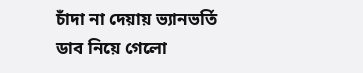চাঁদা না দেয়ায় ভ্যানভর্তি ডাব নিয়ে গেলো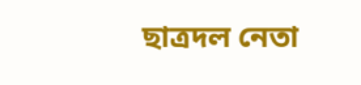ছাত্রদল নেতা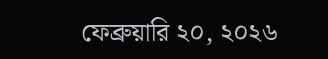ফেব্রুয়ারি ২০, ২০২৬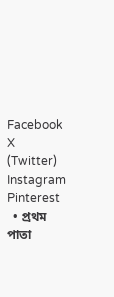Facebook X (Twitter) Instagram Pinterest
  • প্রথম পাতা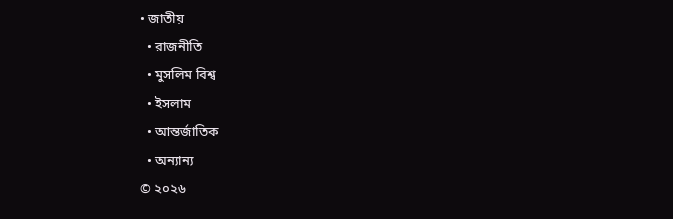• জাতীয়
  • রাজনীতি
  • মুসলিম বিশ্ব
  • ইসলাম
  • আন্তর্জাতিক
  • অন্যান্য
© ২০২৬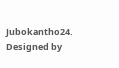Jubokantho24. Designed by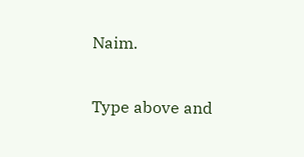Naim.

Type above and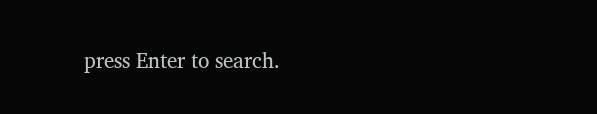press Enter to search.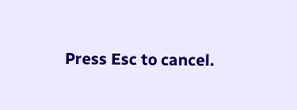Press Esc to cancel.